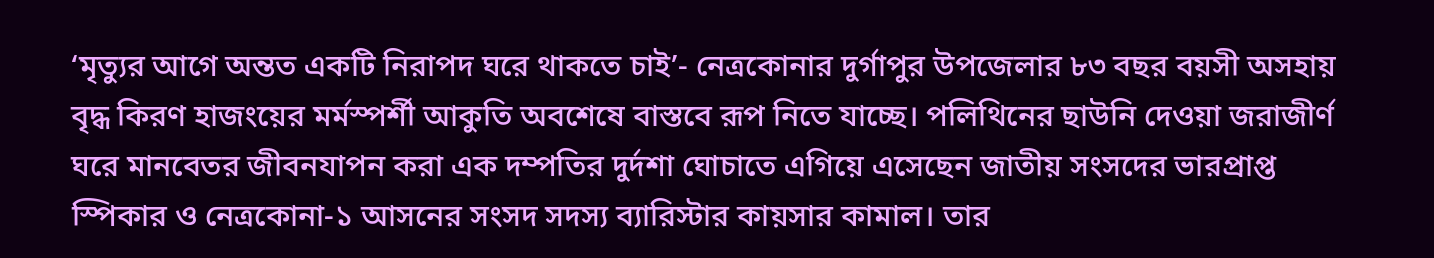‘মৃত্যুর আগে অন্তত একটি নিরাপদ ঘরে থাকতে চাই’- নেত্রকোনার দুর্গাপুর উপজেলার ৮৩ বছর বয়সী অসহায় বৃদ্ধ কিরণ হাজংয়ের মর্মস্পর্শী আকুতি অবশেষে বাস্তবে রূপ নিতে যাচ্ছে। পলিথিনের ছাউনি দেওয়া জরাজীর্ণ ঘরে মানবেতর জীবনযাপন করা এক দম্পতির দুর্দশা ঘোচাতে এগিয়ে এসেছেন জাতীয় সংসদের ভারপ্রাপ্ত স্পিকার ও নেত্রকোনা-১ আসনের সংসদ সদস্য ব্যারিস্টার কায়সার কামাল। তার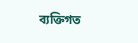ব্যক্তিগত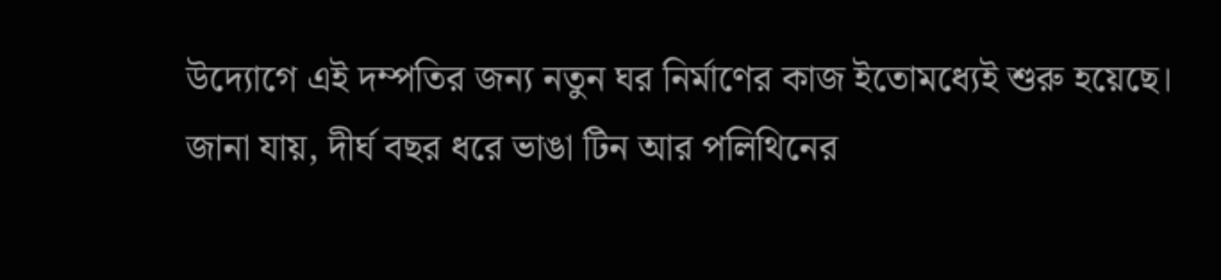উদ্যোগে এই দম্পতির জন্য নতুন ঘর নির্মাণের কাজ ইতোমধ্যেই শুরু হয়েছে।
জানা যায়, দীর্ঘ বছর ধরে ভাঙা টিন আর পলিথিনের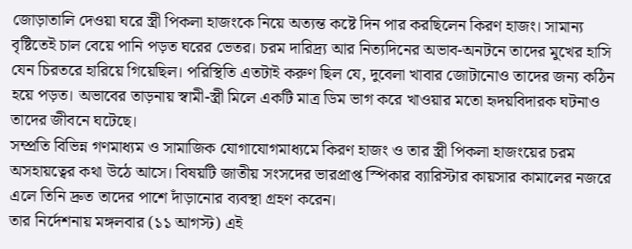জোড়াতালি দেওয়া ঘরে স্ত্রী পিকলা হাজংকে নিয়ে অত্যন্ত কষ্টে দিন পার করছিলেন কিরণ হাজং। সামান্য বৃষ্টিতেই চাল বেয়ে পানি পড়ত ঘরের ভেতর। চরম দারিদ্র্য আর নিত্যদিনের অভাব-অনটনে তাদের মুখের হাসি যেন চিরতরে হারিয়ে গিয়েছিল। পরিস্থিতি এতটাই করুণ ছিল যে, দুবেলা খাবার জোটানোও তাদের জন্য কঠিন হয়ে পড়ত। অভাবের তাড়নায় স্বামী-স্ত্রী মিলে একটি মাত্র ডিম ভাগ করে খাওয়ার মতো হৃদয়বিদারক ঘটনাও তাদের জীবনে ঘটেছে।
সম্প্রতি বিভিন্ন গণমাধ্যম ও সামাজিক যোগাযোগমাধ্যমে কিরণ হাজং ও তার স্ত্রী পিকলা হাজংয়ের চরম অসহায়ত্বের কথা উঠে আসে। বিষয়টি জাতীয় সংসদের ভারপ্রাপ্ত স্পিকার ব্যারিস্টার কায়সার কামালের নজরে এলে তিনি দ্রুত তাদের পাশে দাঁড়ানোর ব্যবস্থা গ্রহণ করেন।
তার নির্দেশনায় মঙ্গলবার (১১ আগস্ট) এই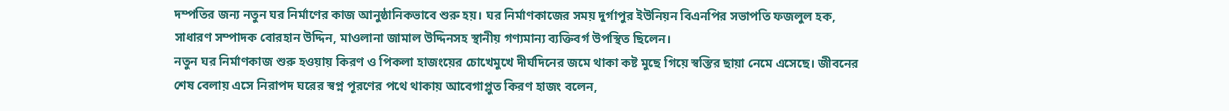দম্পতির জন্য নতুন ঘর নির্মাণের কাজ আনুষ্ঠানিকভাবে শুরু হয়। ঘর নির্মাণকাজের সময় দুর্গাপুর ইউনিয়ন বিএনপির সভাপতি ফজলুল হক, সাধারণ সম্পাদক বোরহান উদ্দিন, মাওলানা জামাল উদ্দিনসহ স্থানীয় গণ্যমান্য ব্যক্তিবর্গ উপস্থিত ছিলেন।
নতুন ঘর নির্মাণকাজ শুরু হওয়ায় কিরণ ও পিকলা হাজংয়ের চোখেমুখে দীর্ঘদিনের জমে থাকা কষ্ট মুছে গিয়ে স্বস্তির ছায়া নেমে এসেছে। জীবনের শেষ বেলায় এসে নিরাপদ ঘরের স্বপ্ন পূরণের পথে থাকায় আবেগাপ্লুত কিরণ হাজং বলেন,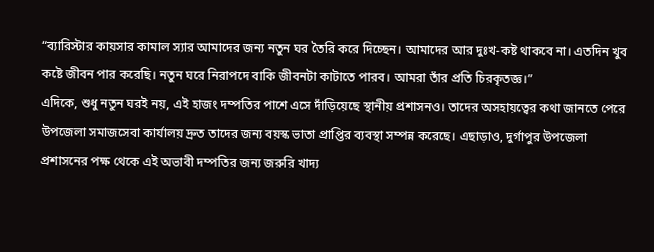“ব্যারিস্টার কায়সার কামাল স্যার আমাদের জন্য নতুন ঘর তৈরি করে দিচ্ছেন। আমাদের আর দুঃখ-কষ্ট থাকবে না। এতদিন খুব কষ্টে জীবন পার করেছি। নতুন ঘরে নিরাপদে বাকি জীবনটা কাটাতে পারব। আমরা তাঁর প্রতি চিরকৃতজ্ঞ।”
এদিকে, শুধু নতুন ঘরই নয়, এই হাজং দম্পতির পাশে এসে দাঁড়িয়েছে স্থানীয় প্রশাসনও। তাদের অসহায়ত্বের কথা জানতে পেরে উপজেলা সমাজসেবা কার্যালয় দ্রুত তাদের জন্য বয়স্ক ভাতা প্রাপ্তির ব্যবস্থা সম্পন্ন করেছে। এছাড়াও, দুর্গাপুর উপজেলা প্রশাসনের পক্ষ থেকে এই অভাবী দম্পতির জন্য জরুরি খাদ্য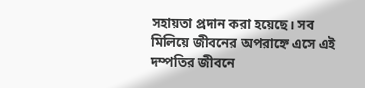সহায়তা প্রদান করা হয়েছে। সব মিলিয়ে জীবনের অপরাহ্নে এসে এই দম্পতির জীবনে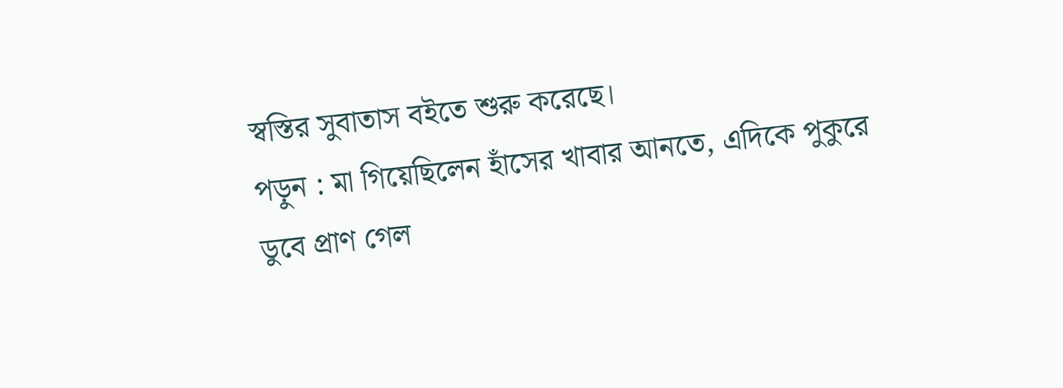স্বস্তির সুবাতাস বইতে শুরু করেছে।
পড়ুন : মা গিয়েছিলেন হাঁসের খাবার আনতে, এদিকে পুকুরে ডুবে প্রাণ গেল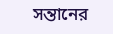সন্তানের